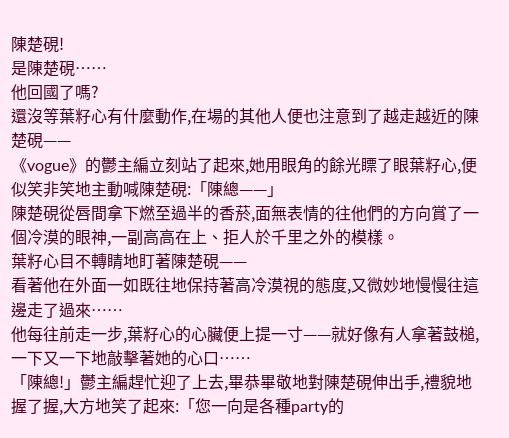陳楚硯!
是陳楚硯……
他回國了嗎?
還沒等葉籽心有什麼動作,在場的其他人便也注意到了越走越近的陳楚硯——
《vogue》的鬱主編立刻站了起來,她用眼角的餘光瞟了眼葉籽心,便似笑非笑地主動喊陳楚硯:「陳總——」
陳楚硯從唇間拿下燃至過半的香菸,面無表情的往他們的方向賞了一個冷漠的眼神,一副高高在上、拒人於千里之外的模樣。
葉籽心目不轉睛地盯著陳楚硯——
看著他在外面一如既往地保持著高冷漠視的態度,又微妙地慢慢往這邊走了過來……
他每往前走一步,葉籽心的心臟便上提一寸——就好像有人拿著鼓槌,一下又一下地敲擊著她的心口……
「陳總!」鬱主編趕忙迎了上去,畢恭畢敬地對陳楚硯伸出手,禮貌地握了握,大方地笑了起來:「您一向是各種party的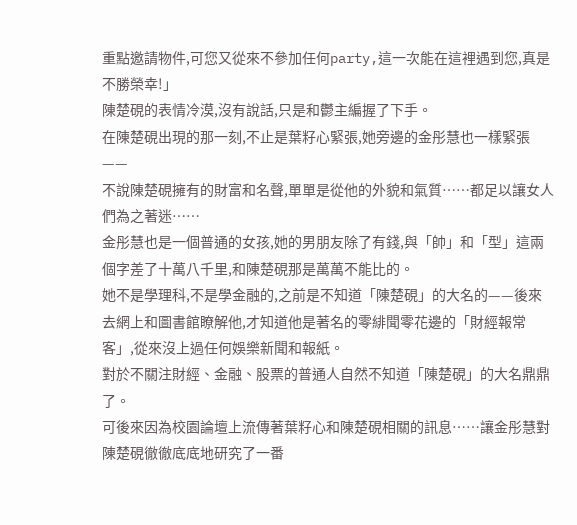重點邀請物件,可您又從來不參加任何party,這一次能在這裡遇到您,真是不勝榮幸!」
陳楚硯的表情冷漠,沒有說話,只是和鬱主編握了下手。
在陳楚硯出現的那一刻,不止是葉籽心緊張,她旁邊的金彤慧也一樣緊張——
不說陳楚硯擁有的財富和名聲,單單是從他的外貌和氣質……都足以讓女人們為之著迷……
金彤慧也是一個普通的女孩,她的男朋友除了有錢,與「帥」和「型」這兩個字差了十萬八千里,和陳楚硯那是萬萬不能比的。
她不是學理科,不是學金融的,之前是不知道「陳楚硯」的大名的——後來去網上和圖書館瞭解他,才知道他是著名的零緋聞零花邊的「財經報常客」,從來沒上過任何娛樂新聞和報紙。
對於不關注財經、金融、股票的普通人自然不知道「陳楚硯」的大名鼎鼎了。
可後來因為校園論壇上流傳著葉籽心和陳楚硯相關的訊息……讓金彤慧對陳楚硯徹徹底底地研究了一番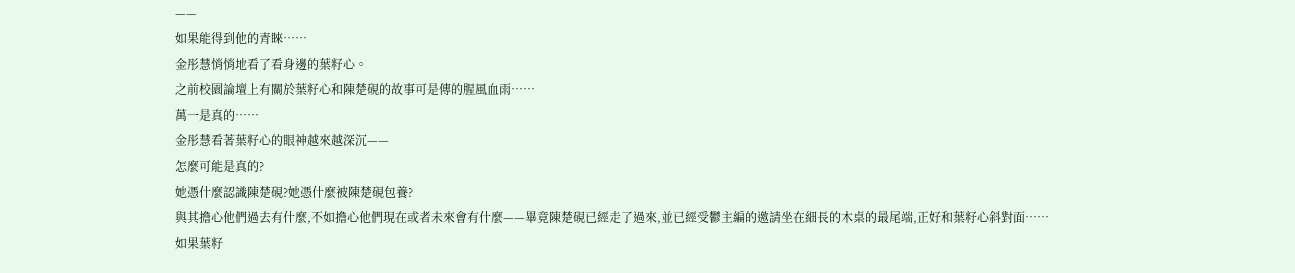——
如果能得到他的青睞……
金彤慧悄悄地看了看身邊的葉籽心。
之前校園論壇上有關於葉籽心和陳楚硯的故事可是傳的腥風血雨……
萬一是真的……
金彤慧看著葉籽心的眼神越來越深沉——
怎麼可能是真的?
她憑什麼認識陳楚硯?她憑什麼被陳楚硯包養?
與其擔心他們過去有什麼,不如擔心他們現在或者未來會有什麼——畢竟陳楚硯已經走了過來,並已經受鬱主編的邀請坐在細長的木桌的最尾端,正好和葉籽心斜對面……
如果葉籽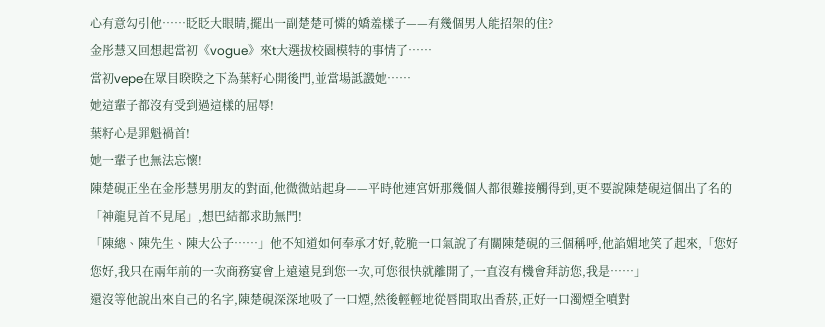心有意勾引他……眨眨大眼睛,擺出一副楚楚可憐的嬌羞樣子——有幾個男人能招架的住?
金彤慧又回想起當初《vogue》來t大選拔校園模特的事情了……
當初vepe在眾目睽睽之下為葉籽心開後門,並當場詆譭她……
她這輩子都沒有受到過這樣的屈辱!
葉籽心是罪魁禍首!
她一輩子也無法忘懷!
陳楚硯正坐在金彤慧男朋友的對面,他微微站起身——平時他連宮妍那幾個人都很難接觸得到,更不要說陳楚硯這個出了名的「神龍見首不見尾」,想巴結都求助無門!
「陳總、陳先生、陳大公子……」他不知道如何奉承才好,乾脆一口氣說了有關陳楚硯的三個稱呼,他諂媚地笑了起來,「您好您好,我只在兩年前的一次商務宴會上遠遠見到您一次,可您很快就離開了,一直沒有機會拜訪您,我是……」
還沒等他說出來自己的名字,陳楚硯深深地吸了一口煙,然後輕輕地從唇間取出香菸,正好一口濁煙全噴對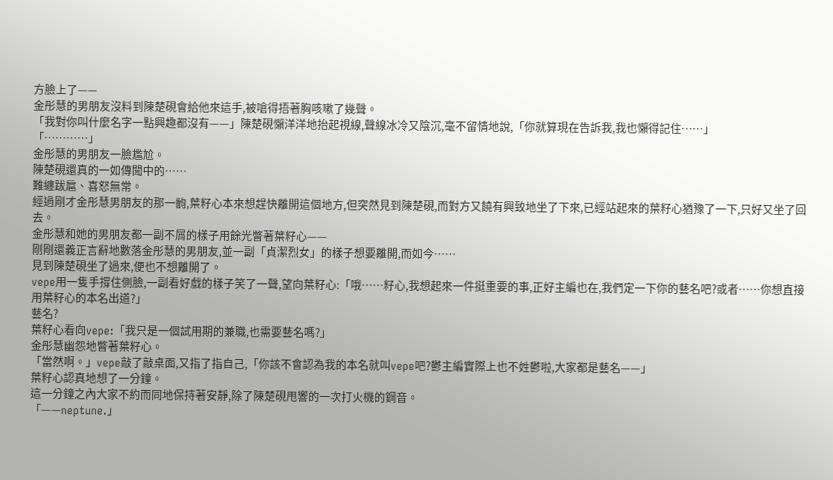方臉上了——
金彤慧的男朋友沒料到陳楚硯會給他來這手,被嗆得捂著胸咳嗽了幾聲。
「我對你叫什麼名字一點興趣都沒有——」陳楚硯懶洋洋地抬起視線,聲線冰冷又陰沉,毫不留情地說,「你就算現在告訴我,我也懶得記住……」
「…………」
金彤慧的男朋友一臉尷尬。
陳楚硯還真的一如傳聞中的……
難纏跋扈、喜怒無常。
經過剛才金彤慧男朋友的那一齣,葉籽心本來想趕快離開這個地方,但突然見到陳楚硯,而對方又饒有興致地坐了下來,已經站起來的葉籽心猶豫了一下,只好又坐了回去。
金彤慧和她的男朋友都一副不屑的樣子用餘光瞥著葉籽心——
剛剛還義正言辭地數落金彤慧的男朋友,並一副「貞潔烈女」的樣子想要離開,而如今……
見到陳楚硯坐了過來,便也不想離開了。
vepe用一隻手撐住側臉,一副看好戲的樣子笑了一聲,望向葉籽心:「哦……籽心,我想起來一件挺重要的事,正好主編也在,我們定一下你的藝名吧?或者……你想直接用葉籽心的本名出道?」
藝名?
葉籽心看向vepe:「我只是一個試用期的兼職,也需要藝名嗎?」
金彤慧幽怨地瞥著葉籽心。
「當然啊。」vepe敲了敲桌面,又指了指自己,「你該不會認為我的本名就叫vepe吧?鬱主編實際上也不姓鬱啦,大家都是藝名——」
葉籽心認真地想了一分鐘。
這一分鐘之內大家不約而同地保持著安靜,除了陳楚硯甩響的一次打火機的鋼音。
「——neptune.」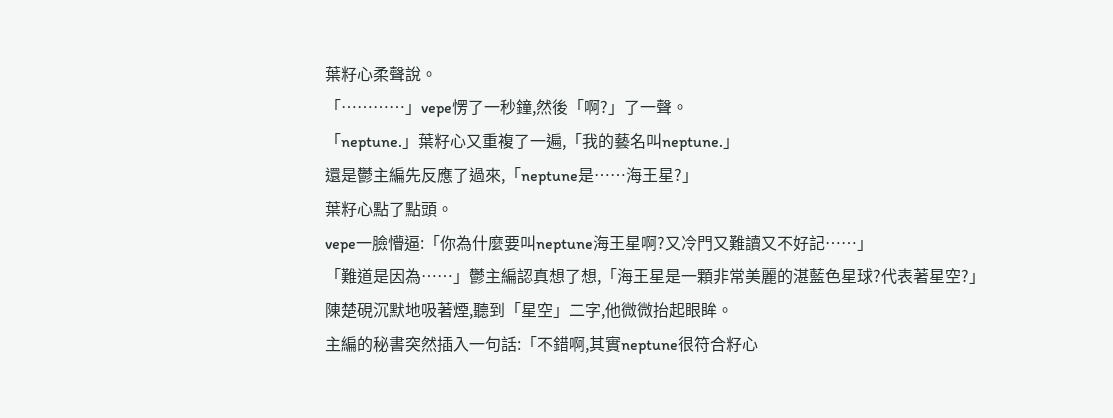葉籽心柔聲說。
「…………」vepe愣了一秒鐘,然後「啊?」了一聲。
「neptune.」葉籽心又重複了一遍,「我的藝名叫neptune.」
還是鬱主編先反應了過來,「neptune是……海王星?」
葉籽心點了點頭。
vepe一臉懵逼:「你為什麼要叫neptune海王星啊?又冷門又難讀又不好記……」
「難道是因為……」鬱主編認真想了想,「海王星是一顆非常美麗的湛藍色星球?代表著星空?」
陳楚硯沉默地吸著煙,聽到「星空」二字,他微微抬起眼眸。
主編的秘書突然插入一句話:「不錯啊,其實neptune很符合籽心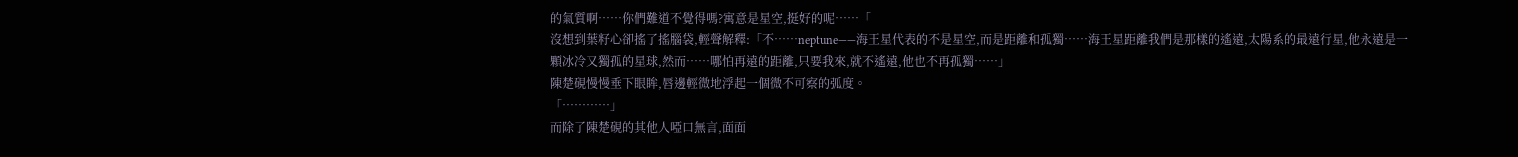的氣質啊……你們難道不覺得嗎?寓意是星空,挺好的呢……「
沒想到葉籽心卻搖了搖腦袋,輕聲解釋:「不……neptune——海王星代表的不是星空,而是距離和孤獨……海王星距離我們是那樣的遙遠,太陽系的最遠行星,他永遠是一顆冰冷又獨孤的星球,然而……哪怕再遠的距離,只要我來,就不遙遠,他也不再孤獨……」
陳楚硯慢慢垂下眼眸,唇邊輕微地浮起一個微不可察的弧度。
「…………」
而除了陳楚硯的其他人啞口無言,面面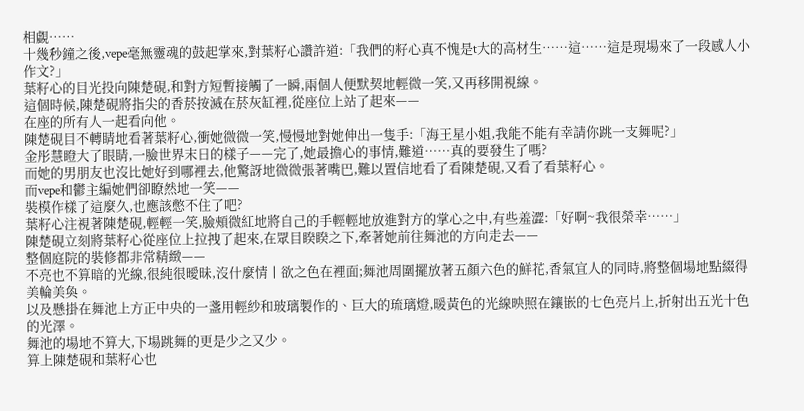相覷……
十幾秒鐘之後,vepe毫無靈魂的鼓起掌來,對葉籽心讚許道:「我們的籽心真不愧是t大的高材生……這……這是現場來了一段感人小作文?」
葉籽心的目光投向陳楚硯,和對方短暫接觸了一瞬,兩個人便默契地輕微一笑,又再移開視線。
這個時候,陳楚硯將指尖的香菸按滅在菸灰缸裡,從座位上站了起來——
在座的所有人一起看向他。
陳楚硯目不轉睛地看著葉籽心,衝她微微一笑,慢慢地對她伸出一隻手:「海王星小姐,我能不能有幸請你跳一支舞呢?」
金彤慧瞪大了眼睛,一臉世界末日的樣子——完了,她最擔心的事情,難道……真的要發生了嗎?
而她的男朋友也沒比她好到哪裡去,他驚訝地微微張著嘴巴,難以置信地看了看陳楚硯,又看了看葉籽心。
而vepe和鬱主編她們卻瞭然地一笑——
裝模作樣了這麼久,也應該憋不住了吧?
葉籽心注視著陳楚硯,輕輕一笑,臉頰微紅地將自己的手輕輕地放進對方的掌心之中,有些羞澀:「好啊~我很榮幸……」
陳楚硯立刻將葉籽心從座位上拉拽了起來,在眾目睽睽之下,牽著她前往舞池的方向走去——
整個庭院的裝修都非常精緻——
不亮也不算暗的光線,很純很曖昧,沒什麼情丨欲之色在裡面;舞池周圍擺放著五顏六色的鮮花,香氣宜人的同時,將整個場地點綴得美輪美奐。
以及懸掛在舞池上方正中央的一盞用輕紗和玻璃製作的、巨大的琉璃燈,暖黃色的光線映照在鑲嵌的七色亮片上,折射出五光十色的光澤。
舞池的場地不算大,下場跳舞的更是少之又少。
算上陳楚硯和葉籽心也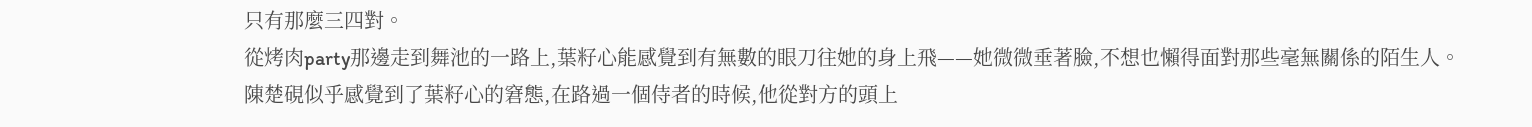只有那麼三四對。
從烤肉party那邊走到舞池的一路上,葉籽心能感覺到有無數的眼刀往她的身上飛——她微微垂著臉,不想也懶得面對那些毫無關係的陌生人。
陳楚硯似乎感覺到了葉籽心的窘態,在路過一個侍者的時候,他從對方的頭上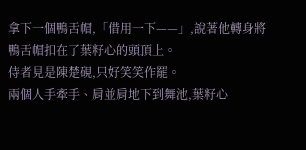拿下一個鴨舌帽,「借用一下——」,說著他轉身將鴨舌帽扣在了葉籽心的頭頂上。
侍者見是陳楚硯,只好笑笑作罷。
兩個人手牽手、肩並肩地下到舞池,葉籽心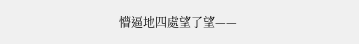懵逼地四處望了望——